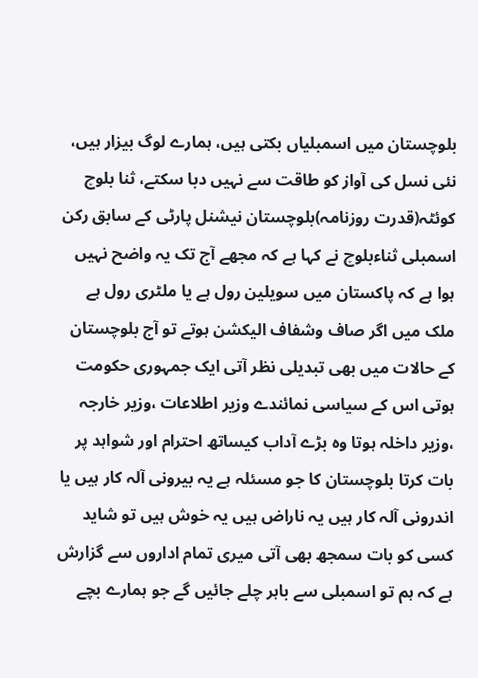بلوچستان میں اسمبلیاں بکتی ہیں، ہمارے لوگ بیزار ہیں، نئی نسل کی آواز کو طاقت سے نہیں دبا سکتے، ثنا بلوچ
کوئٹہ(قدرت روزنامہ)بلوچستان نیشنل پارٹی کے سابق رکن اسمبلی ثناءبلوچ نے کہا ہے کہ مجھے آج تک یہ واضح نہیں ہوا ہے کہ پاکستان میں سویلین رول ہے یا ملٹری رول ہے ملک میں اگر صاف وشفاف الیکشن ہوتے تو آج بلوچستان کے حالات میں بھی تبدیلی نظر آتی ایک جمہوری حکومت ہوتی اس کے سیاسی نمائندے وزیر اطلاعات ،وزیر خارجہ ،وزیر داخلہ ہوتا وہ بڑے آداب کیساتھ احترام اور شواہد پر بات کرتا بلوچستان کا جو مسئلہ ہے یہ بیرونی آلہ کار ہیں یا اندرونی آلہ کار ہیں یہ ناراض ہیں یہ خوش ہیں تو شاید کسی کو بات سمجھ بھی آتی میری تمام اداروں سے گزارش ہے کہ ہم تو اسمبلی سے باہر چلے جائیں گے جو ہمارے بچے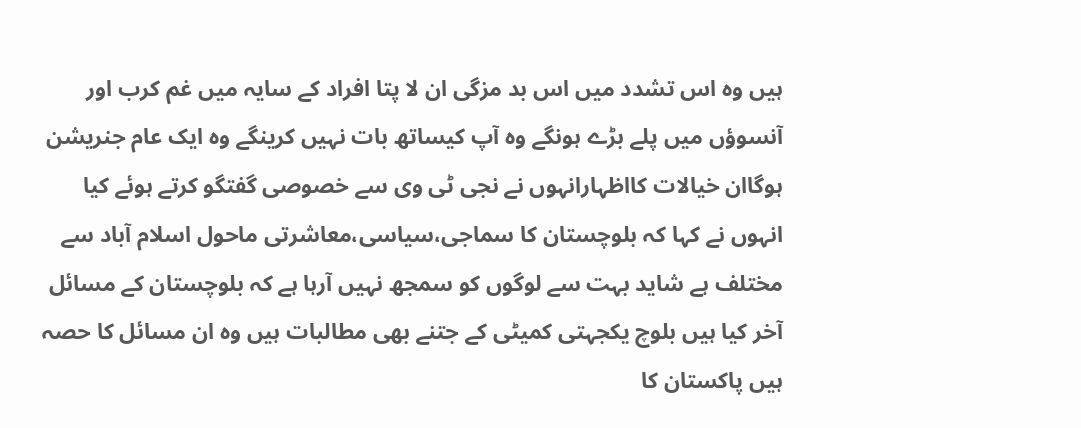ہیں وہ اس تشدد میں اس بد مزگی ان لا پتا افراد کے سایہ میں غم کرب اور آنسوؤں میں پلے بڑے ہونگے وہ آپ کیساتھ بات نہیں کرینگے وہ ایک عام جنریشن ہوگاان خیالات کااظہارانہوں نے نجی ٹی وی سے خصوصی گفتگو کرتے ہوئے کیا انہوں نے کہا کہ بلوچستان کا سماجی،سیاسی،معاشرتی ماحول اسلام آباد سے مختلف ہے شاید بہت سے لوگوں کو سمجھ نہیں آرہا ہے کہ بلوچستان کے مسائل آخر کیا ہیں بلوچ یکجہتی کمیٹی کے جتنے بھی مطالبات ہیں وہ ان مسائل کا حصہ ہیں پاکستان کا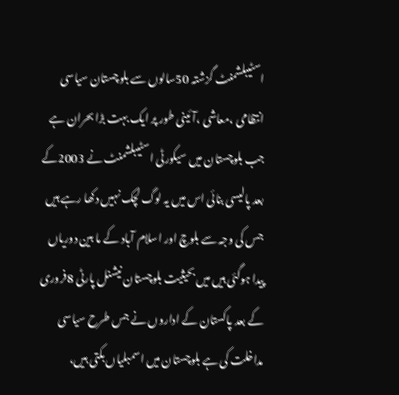اسٹیبلشمنٹ گزشتہ 50سالوں سے بلوچستان سیاسی انتظامی ،معاشی ،آئینی طور پر ایک بہت بڑا بحران ہے جب بلوچستان میں سیکورٹی اسٹیبلشمنٹ نے 2003کے بعد پالیسی بنائی اس میں یہ لوگ لچک نہیں دکھا رہے ہیں جس کی وجہ سے بلوچ اور اسلام آباد کے ما بین دوریاں پیدا ہوگئی ہیں میں بحیثیت بلوچستان نیشنل پارٹی 8فروری کے بعد پاکستان کے اداروں نے جس طرح سیاسی مداخلت کی ہے بلوچستان میں اسمبلیاں بکتی ہیں،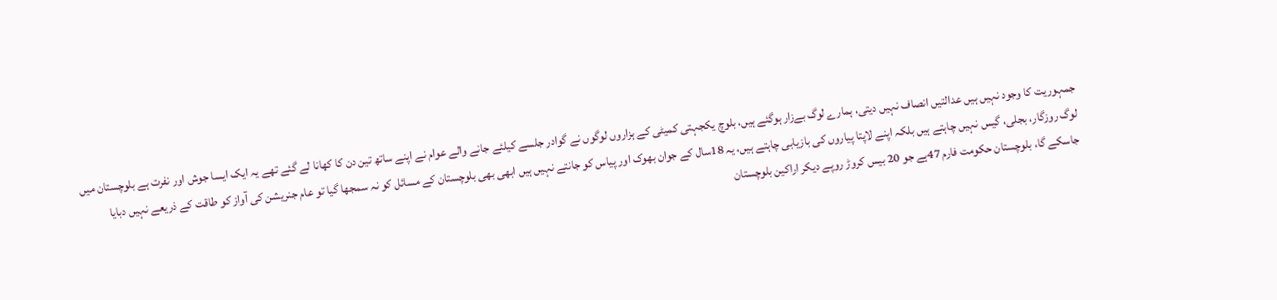جمہوریت کا وجود نہیں ہیں عدالتیں انصاف نہیں دیتی، ہمارے لوگ بےزار ہوگئے ہیں، بلوچ یکجہتی کمیٹی کے ہزاروں لوگوں نے گوادر جلسے کیلئے جانے والے عوام نے اپنے ساتھ تین دن کا کھانا لے گئے تھے یہ ایک ایسا جوش اور نفرت ہے بلوچستان میں لوگ روزگار، بجلی، گیس نہیں چاہتے ہیں بلکہ اپنے لاپتا پیاروں کی بازیابی چاہتے ہیں، یہ 18سال کے جوان بھوک اور پیاس کو جانتے نہیں ہیں ابھی بھی بلوچستان کے مسائل کو نہ سمجھا گیا تو عام جنریشن کی آواز کو طاقت کے ذریعے نہیں دبایا جاسکے گا، بلوچستان حکومت فارم 47ہے جو 20 بیس کروڑ روپے دیکر اراکین بلوچستان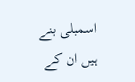اسمبلی بنے ہیں ان کے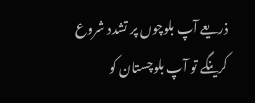ذریعے آپ بلوچوں پر تشدد شروع کرینگے تو آپ بلوچستان کو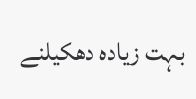بہت زیادہ دھکیلنے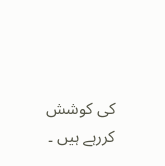کی کوشش کررہے ہیں ۔